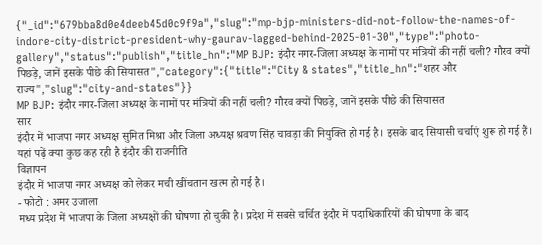{"_id":"679bba8d0e4deeb45d0c9f9a","slug":"mp-bjp-ministers-did-not-follow-the-names-of-indore-city-district-president-why-gaurav-lagged-behind-2025-01-30","type":"photo-gallery","status":"publish","title_hn":"MP BJP: इंदौर नगर-जिला अध्यक्ष के नामों पर मंत्रियों की नहीं चली? गौरव क्यों पिछड़े, जानें इसके पीछे की सियासत","category":{"title":"City & states","title_hn":"शहर और राज्य","slug":"city-and-states"}}
MP BJP: इंदौर नगर-जिला अध्यक्ष के नामों पर मंत्रियों की नहीं चली? गौरव क्यों पिछड़े, जानें इसके पीछे की सियासत
सार
इंदौर में भाजपा नगर अध्यक्ष सुमित मिश्रा और जिला अध्यक्ष श्रवण सिंह चावड़ा की नियुक्ति हो गई है। इसके बाद सियासी चर्चाएं शुरू हो गई हैं। यहां पढ़ें क्या कुछ कह रही है इंदौर की राजनीति
विज्ञापन
इंदौर में भाजपा नगर अध्यक्ष को लेकर मची खींचतान खत्म हो गई है।
- फोटो : अमर उजाला
मध्य प्रदेश में भाजपा के जिला अध्यक्षों की घोषणा हो चुकी है। प्रदेश में सबसे चर्चित इंदौर में पदाधिकारियों की घोषणा के बाद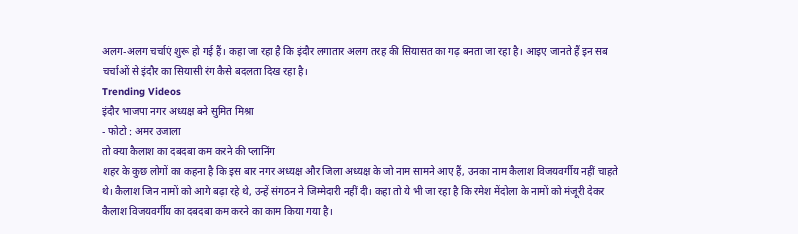अलग-अलग चर्चाएं शुरू हो गई हैं। कहा जा रहा है कि इंदौर लगातार अलग तरह की सियासत का गढ़ बनता जा रहा है। आइए जानते हैं इन सब चर्चाओं से इंदौर का सियासी रंग कैसे बदलता दिख रहा है।
Trending Videos
इंदौर भाजपा नगर अध्यक्ष बने सुमित मिश्रा
- फोटो : अमर उजाला
तो क्या कैलाश का दबदबा कम करने की प्लानिंग
शहर के कुछ लोगों का कहना है कि इस बार नगर अध्यक्ष और जिला अध्यक्ष के जो नाम सामने आए हैं, उनका नाम कैलाश विजयवर्गीय नहीं चाहते थे। कैलाश जिन नामों को आगे बढ़ा रहे थे, उन्हें संगठन ने जिम्मेदारी नहीं दी। कहा तो ये भी जा रहा है कि रमेश मेंदोला के नामों को मंजूरी देकर कैलाश विजयवर्गीय का दबदबा कम करने का काम किया गया है।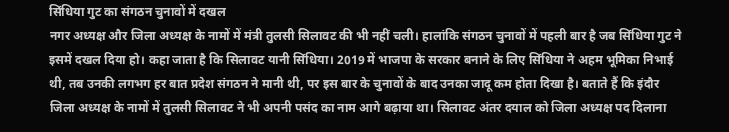सिंधिया गुट का संगठन चुनावों में दखल
नगर अध्यक्ष और जिला अध्यक्ष के नामों में मंत्री तुलसी सिलावट की भी नहीं चली। हालांकि संगठन चुनावों में पहली बार है जब सिंधिया गुट ने इसमें दखल दिया हो। कहा जाता है कि सिलावट यानी सिंधिया। 2019 में भाजपा के सरकार बनाने के लिए सिंधिया ने अहम भूमिका निभाई थी, तब उनकी लगभग हर बात प्रदेश संगठन ने मानी थी, पर इस बार के चुनावों के बाद उनका जादू कम होता दिखा है। बताते हैं कि इंदौर जिला अध्यक्ष के नामों में तुलसी सिलावट ने भी अपनी पसंद का नाम आगे बढ़ाया था। सिलावट अंतर दयाल को जिला अध्यक्ष पद दिलाना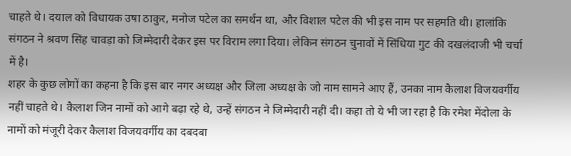चाहते थे। दयाल को विधायक उषा ठाकुर, मनोज पटेल का समर्थन था, और विशाल पटेल की भी इस नाम पर सहमति थी। हालांकि संगठन ने श्रवण सिंह चावड़ा को जिम्मेदारी देकर इस पर विराम लगा दिया। लेकिन संगठन चुनावों में सिंधिया गुट की दखलंदाजी भी चर्चा में है।
शहर के कुछ लोगों का कहना है कि इस बार नगर अध्यक्ष और जिला अध्यक्ष के जो नाम सामने आए हैं, उनका नाम कैलाश विजयवर्गीय नहीं चाहते थे। कैलाश जिन नामों को आगे बढ़ा रहे थे, उन्हें संगठन ने जिम्मेदारी नहीं दी। कहा तो ये भी जा रहा है कि रमेश मेंदोला के नामों को मंजूरी देकर कैलाश विजयवर्गीय का दबदबा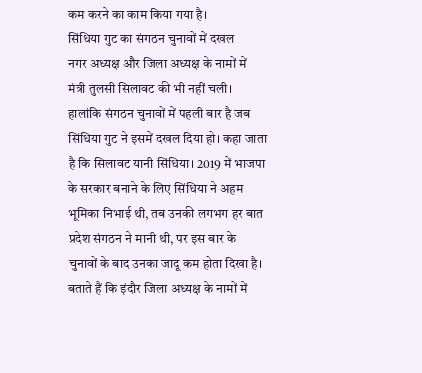कम करने का काम किया गया है।
सिंधिया गुट का संगठन चुनावों में दखल
नगर अध्यक्ष और जिला अध्यक्ष के नामों में मंत्री तुलसी सिलावट की भी नहीं चली। हालांकि संगठन चुनावों में पहली बार है जब सिंधिया गुट ने इसमें दखल दिया हो। कहा जाता है कि सिलावट यानी सिंधिया। 2019 में भाजपा के सरकार बनाने के लिए सिंधिया ने अहम भूमिका निभाई थी, तब उनकी लगभग हर बात प्रदेश संगठन ने मानी थी, पर इस बार के चुनावों के बाद उनका जादू कम होता दिखा है। बताते हैं कि इंदौर जिला अध्यक्ष के नामों में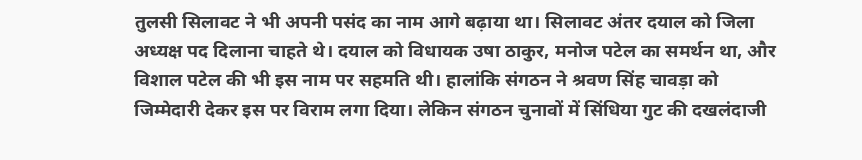तुलसी सिलावट ने भी अपनी पसंद का नाम आगे बढ़ाया था। सिलावट अंतर दयाल को जिला अध्यक्ष पद दिलाना चाहते थे। दयाल को विधायक उषा ठाकुर, मनोज पटेल का समर्थन था, और विशाल पटेल की भी इस नाम पर सहमति थी। हालांकि संगठन ने श्रवण सिंह चावड़ा को जिम्मेदारी देकर इस पर विराम लगा दिया। लेकिन संगठन चुनावों में सिंधिया गुट की दखलंदाजी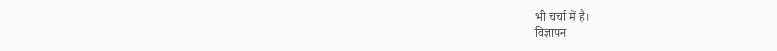भी चर्चा में है।
विज्ञापन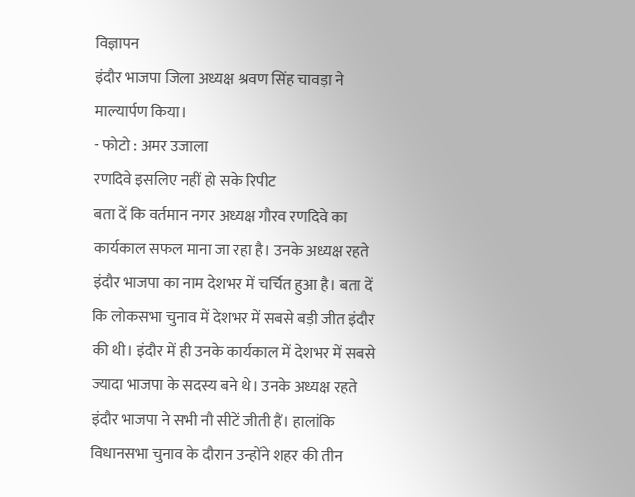विज्ञापन
इंदौर भाजपा जिला अध्यक्ष श्रवण सिंह चावड़ा ने माल्यार्पण किया।
- फोटो : अमर उजाला
रणदिवे इसलिए नहीं हो सके रिपीट
बता दें कि वर्तमान नगर अध्यक्ष गौरव रणदिवे का कार्यकाल सफल माना जा रहा है। उनके अध्यक्ष रहते इंदौर भाजपा का नाम देशभर में चर्चित हुआ है। बता दें कि लोकसभा चुनाव में देशभर में सबसे बड़ी जीत इंदौर की थी। इंदौर में ही उनके कार्यकाल में देशभर में सबसे ज्यादा भाजपा के सदस्य बने थे। उनके अध्यक्ष रहते इंदौर भाजपा ने सभी नौ सीटें जीती हैं। हालांकि विधानसभा चुनाव के दौरान उन्होंने शहर की तीन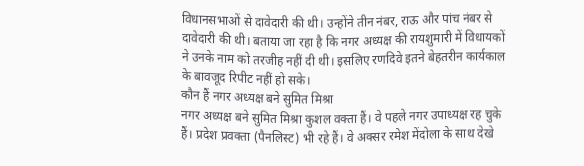विधानसभाओं से दावेदारी की थी। उन्होंने तीन नंबर, राऊ और पांच नंबर से दावेदारी की थी। बताया जा रहा है कि नगर अध्यक्ष की रायशुमारी में विधायकों ने उनके नाम को तरजीह नहीं दी थी। इसलिए रणदिवे इतने बेहतरीन कार्यकाल के बावजूद रिपीट नहीं हो सके।
कौन हैं नगर अध्यक्ष बने सुमित मिश्रा
नगर अध्यक्ष बने सुमित मिश्रा कुशल वक्ता हैं। वे पहले नगर उपाध्यक्ष रह चुके हैं। प्रदेश प्रवक्ता (पैनलिस्ट) भी रहे हैं। वे अक्सर रमेश मेंदोला के साथ देखे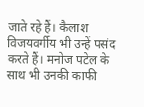जाते रहे हैं। कैलाश विजयवर्गीय भी उन्हें पसंद करते हैं। मनोज पटेल के साथ भी उनकी काफी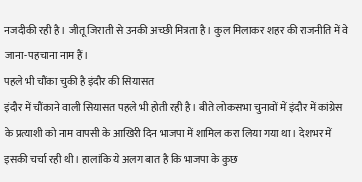नजदीकी रही है। जीतू जिराती से उनकी अच्छी मित्रता है। कुल मिलाकर शहर की राजनीति में वे जाना-पहचाना नाम हैं।
पहले भी चौंका चुकी है इंदौर की सियासत
इंदौर में चौंकाने वाली सियासत पहले भी होती रही है। बीते लोकसभा चुनावों में इंदौर में कांग्रेस के प्रत्याशी को नाम वापसी के आखिरी दिन भाजपा में शामिल करा लिया गया था। देशभर में इसकी चर्चा रही थी। हालांकि ये अलग बात है कि भाजपा के कुछ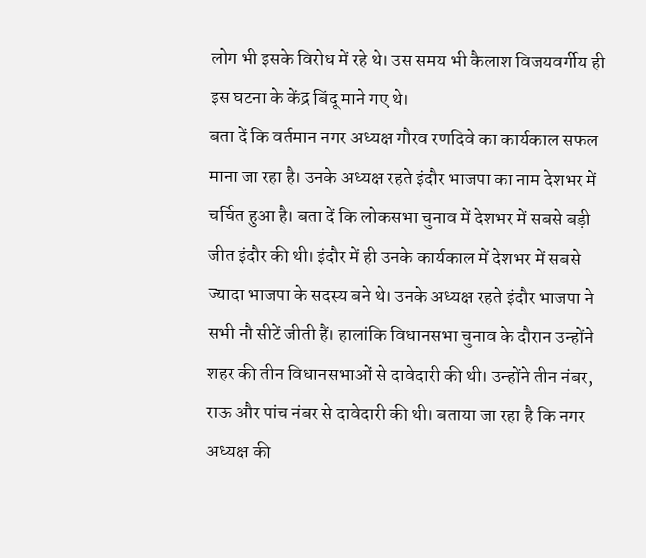लोग भी इसके विरोध में रहे थे। उस समय भी कैलाश विजयवर्गीय ही इस घटना के केंद्र बिंदू माने गए थे।
बता दें कि वर्तमान नगर अध्यक्ष गौरव रणदिवे का कार्यकाल सफल माना जा रहा है। उनके अध्यक्ष रहते इंदौर भाजपा का नाम देशभर में चर्चित हुआ है। बता दें कि लोकसभा चुनाव में देशभर में सबसे बड़ी जीत इंदौर की थी। इंदौर में ही उनके कार्यकाल में देशभर में सबसे ज्यादा भाजपा के सदस्य बने थे। उनके अध्यक्ष रहते इंदौर भाजपा ने सभी नौ सीटें जीती हैं। हालांकि विधानसभा चुनाव के दौरान उन्होंने शहर की तीन विधानसभाओं से दावेदारी की थी। उन्होंने तीन नंबर, राऊ और पांच नंबर से दावेदारी की थी। बताया जा रहा है कि नगर अध्यक्ष की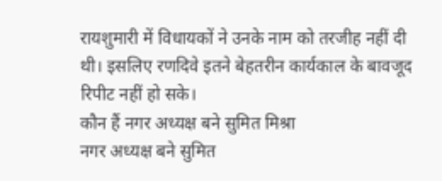रायशुमारी में विधायकों ने उनके नाम को तरजीह नहीं दी थी। इसलिए रणदिवे इतने बेहतरीन कार्यकाल के बावजूद रिपीट नहीं हो सके।
कौन हैं नगर अध्यक्ष बने सुमित मिश्रा
नगर अध्यक्ष बने सुमित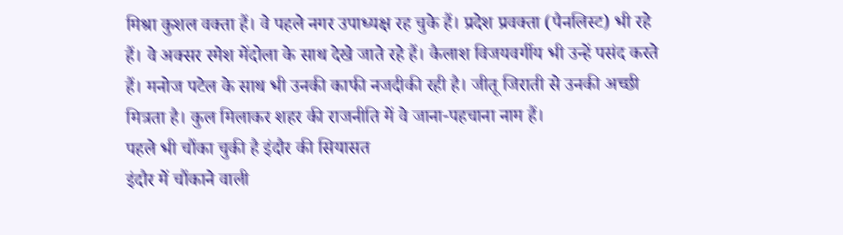मिश्रा कुशल वक्ता हैं। वे पहले नगर उपाध्यक्ष रह चुके हैं। प्रदेश प्रवक्ता (पैनलिस्ट) भी रहे हैं। वे अक्सर रमेश मेंदोला के साथ देखे जाते रहे हैं। कैलाश विजयवर्गीय भी उन्हें पसंद करते हैं। मनोज पटेल के साथ भी उनकी काफी नजदीकी रही है। जीतू जिराती से उनकी अच्छी मित्रता है। कुल मिलाकर शहर की राजनीति में वे जाना-पहचाना नाम हैं।
पहले भी चौंका चुकी है इंदौर की सियासत
इंदौर में चौंकाने वाली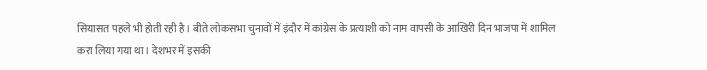सियासत पहले भी होती रही है। बीते लोकसभा चुनावों में इंदौर में कांग्रेस के प्रत्याशी को नाम वापसी के आखिरी दिन भाजपा में शामिल करा लिया गया था। देशभर में इसकी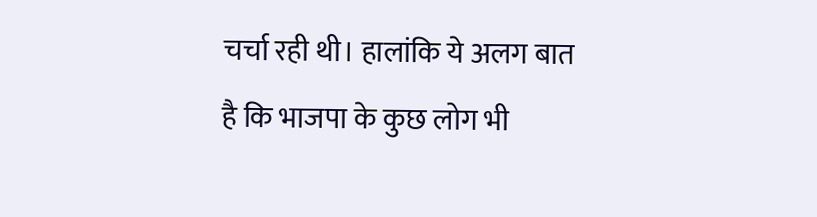चर्चा रही थी। हालांकि ये अलग बात है कि भाजपा के कुछ लोग भी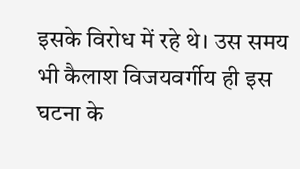इसके विरोध में रहे थे। उस समय भी कैलाश विजयवर्गीय ही इस घटना के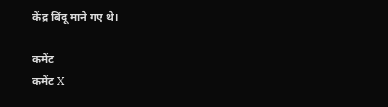केंद्र बिंदू माने गए थे।

कमेंट
कमेंट X